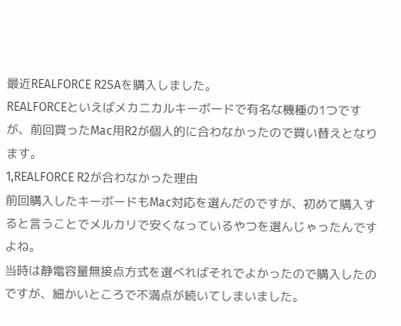最近REALFORCE R2SAを購入しました。
REALFORCEといえばメカニカルキーボードで有名な機種の1つですが、前回買ったMac用R2が個人的に合わなかったので買い替えとなります。
1,REALFORCE R2が合わなかった理由
前回購入したキーボードもMac対応を選んだのですが、初めて購入すると言うことでメルカリで安くなっているやつを選んじゃったんですよね。
当時は静電容量無接点方式を選べればそれでよかったので購入したのですが、細かいところで不満点が続いてしまいました。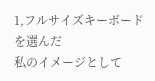1,フルサイズキーボードを選んだ
私のイメージとして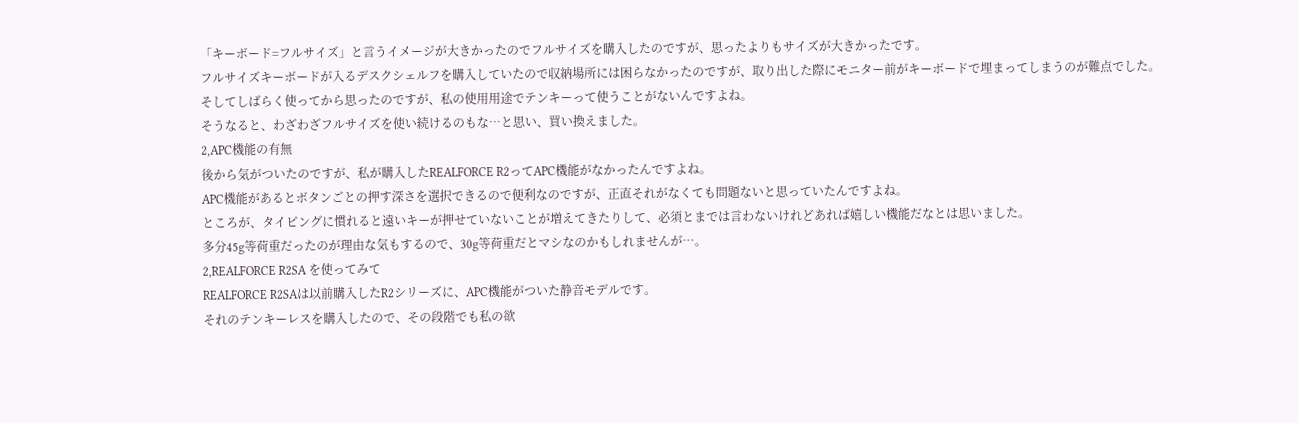「キーボード=フルサイズ」と言うイメージが大きかったのでフルサイズを購入したのですが、思ったよりもサイズが大きかったです。
フルサイズキーボードが入るデスクシェルフを購入していたので収納場所には困らなかったのですが、取り出した際にモニター前がキーボードで埋まってしまうのが難点でした。
そしてしばらく使ってから思ったのですが、私の使用用途でテンキーって使うことがないんですよね。
そうなると、わざわざフルサイズを使い続けるのもな…と思い、買い換えました。
2,APC機能の有無
後から気がついたのですが、私が購入したREALFORCE R2ってAPC機能がなかったんですよね。
APC機能があるとボタンごとの押す深さを選択できるので便利なのですが、正直それがなくても問題ないと思っていたんですよね。
ところが、タイピングに慣れると遠いキーが押せていないことが増えてきたりして、必須とまでは言わないけれどあれば嬉しい機能だなとは思いました。
多分45g等荷重だったのが理由な気もするので、30g等荷重だとマシなのかもしれませんが…。
2,REALFORCE R2SA を使ってみて
REALFORCE R2SAは以前購入したR2シリーズに、APC機能がついた静音モデルです。
それのテンキーレスを購入したので、その段階でも私の欲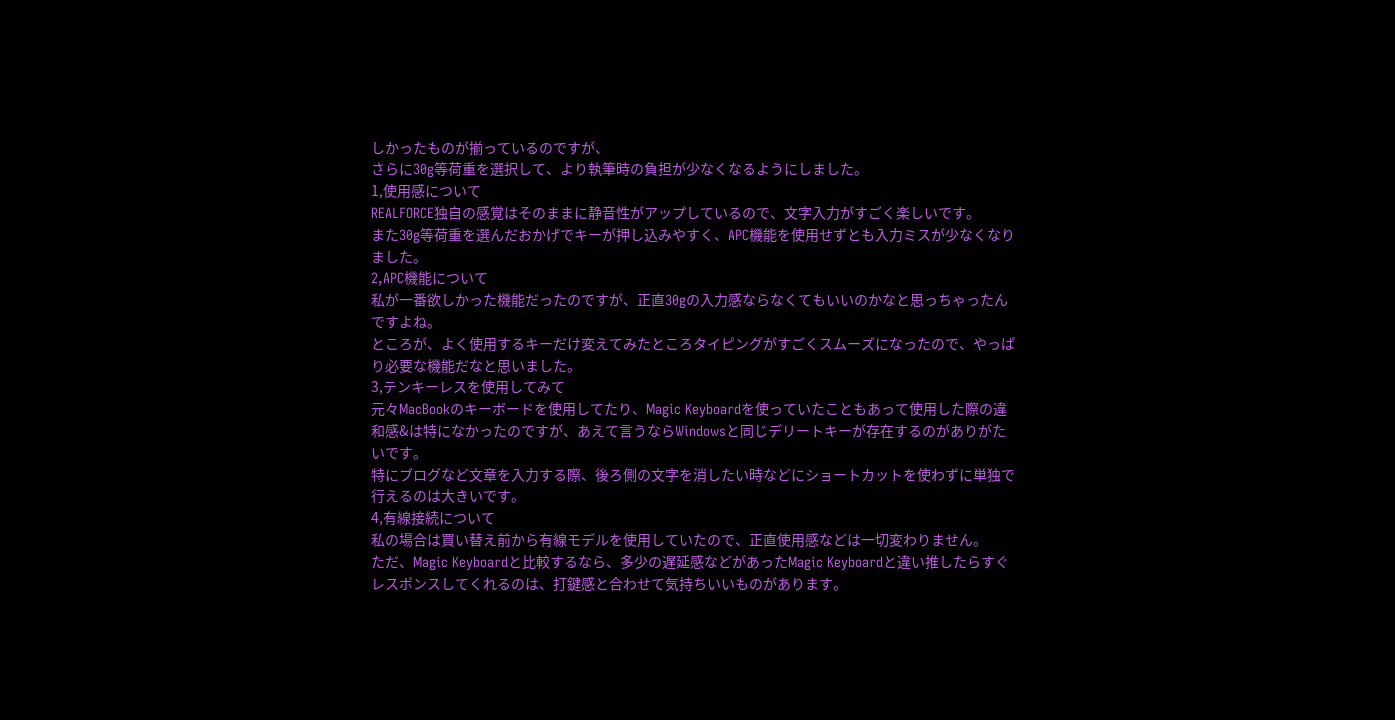しかったものが揃っているのですが、
さらに30g等荷重を選択して、より執筆時の負担が少なくなるようにしました。
1,使用感について
REALFORCE独自の感覚はそのままに静音性がアップしているので、文字入力がすごく楽しいです。
また30g等荷重を選んだおかげでキーが押し込みやすく、APC機能を使用せずとも入力ミスが少なくなりました。
2,APC機能について
私が一番欲しかった機能だったのですが、正直30gの入力感ならなくてもいいのかなと思っちゃったんですよね。
ところが、よく使用するキーだけ変えてみたところタイピングがすごくスムーズになったので、やっぱり必要な機能だなと思いました。
3,テンキーレスを使用してみて
元々MacBookのキーボードを使用してたり、Magic Keyboardを使っていたこともあって使用した際の違和感&は特になかったのですが、あえて言うならWindowsと同じデリートキーが存在するのがありがたいです。
特にブログなど文章を入力する際、後ろ側の文字を消したい時などにショートカットを使わずに単独で行えるのは大きいです。
4,有線接続について
私の場合は買い替え前から有線モデルを使用していたので、正直使用感などは一切変わりません。
ただ、Magic Keyboardと比較するなら、多少の遅延感などがあったMagic Keyboardと違い推したらすぐレスポンスしてくれるのは、打鍵感と合わせて気持ちいいものがあります。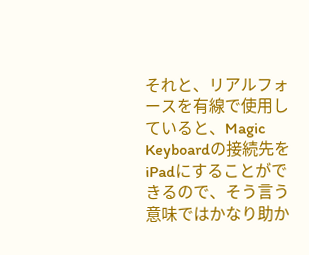それと、リアルフォースを有線で使用していると、Magic Keyboardの接続先をiPadにすることができるので、そう言う意味ではかなり助か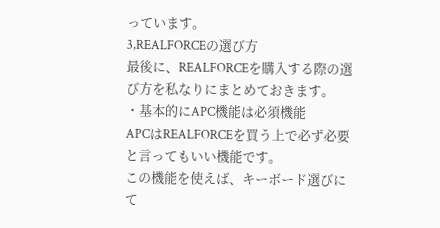っています。
3,REALFORCEの選び方
最後に、REALFORCEを購入する際の選び方を私なりにまとめておきます。
・基本的にAPC機能は必須機能
APCはREALFORCEを買う上で必ず必要と言ってもいい機能です。
この機能を使えば、キーボード選びにて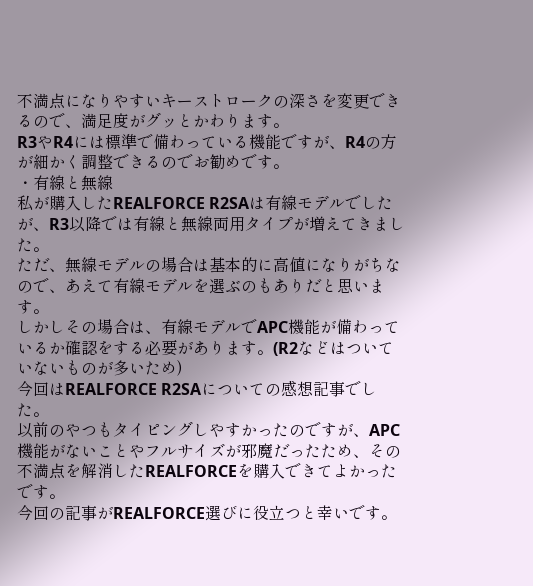不満点になりやすいキーストロークの深さを変更できるので、満足度がグッとかわります。
R3やR4には標準で備わっている機能ですが、R4の方が細かく調整できるのでお勧めです。
・有線と無線
私が購入したREALFORCE R2SAは有線モデルでしたが、R3以降では有線と無線両用タイプが増えてきました。
ただ、無線モデルの場合は基本的に高値になりがちなので、あえて有線モデルを選ぶのもありだと思います。
しかしその場合は、有線モデルでAPC機能が備わっているか確認をする必要があります。(R2などはついていないものが多いため)
今回はREALFORCE R2SAについての感想記事でした。
以前のやつもタイピングしやすかったのですが、APC機能がないことやフルサイズが邪魔だったため、その不満点を解消したREALFORCEを購入できてよかったです。
今回の記事がREALFORCE選びに役立つと幸いです。